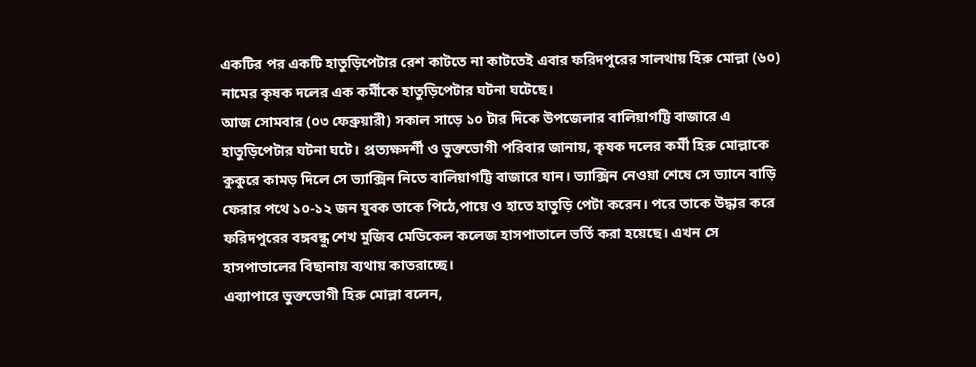একটির পর একটি হাতুড়িপেটার রেশ কাটতে না কাটতেই এবার ফরিদপুরের সালথায় হিরু মোল্লা (৬০) নামের কৃষক দলের এক কর্মীকে হাতুড়িপেটার ঘটনা ঘটেছে।
আজ সোমবার (০৩ ফেব্রুয়ারী) সকাল সাড়ে ১০ টার দিকে উপজেলার বালিয়াগট্টি বাজারে এ হাতুড়িপেটার ঘটনা ঘটে। প্রত্যক্ষদর্শী ও ভুক্তভোগী পরিবার জানায়, কৃষক দলের কর্মী হিরু মোল্লাকে কুকুরে কামড় দিলে সে ভ্যাক্সিন নিতে বালিয়াগট্টি বাজারে যান। ভ্যাক্সিন নেওয়া শেষে সে ভ্যানে বাড়ি ফেরার পথে ১০-১২ জন যুবক তাকে পিঠে,পায়ে ও হাতে হাতুড়ি পেটা করেন। পরে তাকে উদ্ধার করে ফরিদপুরের বঙ্গবন্ধু শেখ মুজিব মেডিকেল কলেজ হাসপাতালে ভর্তি করা হয়েছে। এখন সে হাসপাতালের বিছানায় ব্যথায় কাতরাচ্ছে।
এব্যাপারে ভুক্তভোগী হিরু মোল্লা বলেন,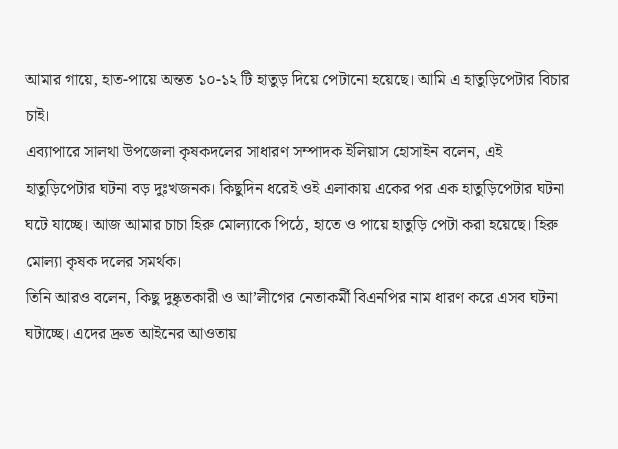আমার গায়ে, হাত-পায়ে অন্তত ১০-১২ টি হাতুড় দিয়ে পেটানো হয়েছে। আমি এ হাতুড়িপেটার বিচার চাই।
এব্যাপারে সালথা উপজেলা কৃষকদলের সাধারণ সম্পাদক ইলিয়াস হোসাইন বলেন, এই হাতুড়িপেটার ঘটনা বড় দুঃখজনক। কিছুদিন ধরেই ওই এলাকায় একের পর এক হাতুড়িপেটার ঘটনা ঘটে যাচ্ছে। আজ আমার চাচা হিরু মোল্যাকে পিঠে, হাতে ও পায়ে হাতুড়ি পেটা করা হয়েছে। হিরু মোল্যা কৃষক দলের সমর্থক।
তিনি আরও বলেন, কিছু দুষ্কৃতকারী ও আ’লীগের নেতাকর্মী বিএনপির নাম ধারণ করে এসব ঘটনা ঘটাচ্ছে। এদের দ্রুত আইনের আওতায়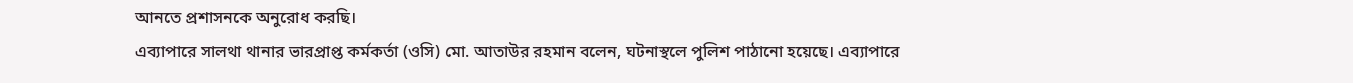আনতে প্রশাসনকে অনুরোধ করছি।
এব্যাপারে সালথা থানার ভারপ্রাপ্ত কর্মকর্তা (ওসি) মো. আতাউর রহমান বলেন, ঘটনাস্থলে পুলিশ পাঠানো হয়েছে। এব্যাপারে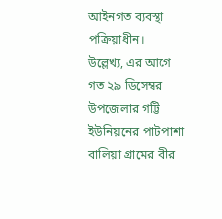আইনগত ব্যবস্থা পক্রিয়াধীন।
উল্লেখ্য, এর আগে গত ২৯ ডিসেম্বর উপজেলার গট্টি ইউনিয়নের পাটপাশা বালিয়া গ্রামের বীর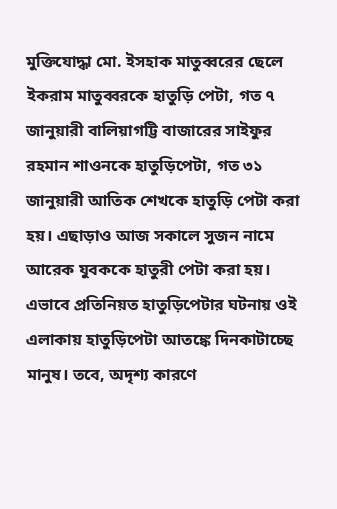মুক্তিযোদ্ধা মো. ইসহাক মাতুব্বরের ছেলে ইকরাম মাতুব্বরকে হাতুড়ি পেটা, গত ৭ জানুয়ারী বালিয়াগট্টি বাজারের সাইফুর রহমান শাওনকে হাতুড়িপেটা, গত ৩১ জানুয়ারী আতিক শেখকে হাতুড়ি পেটা করা হয়। এছাড়াও আজ সকালে সুজন নামে আরেক যুবককে হাতুরী পেটা করা হয়।
এভাবে প্রতিনিয়ত হাতুড়িপেটার ঘটনায় ওই এলাকায় হাতুড়িপেটা আতঙ্কে দিনকাটাচ্ছে মানুষ। তবে, অদৃশ্য কারণে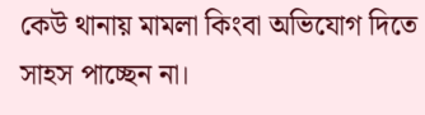কেউ থানায় মামলা কিংবা অভিযোগ দিতে সাহস পাচ্ছেন না।